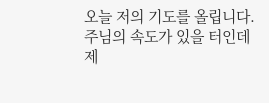오늘 저의 기도를 올립니다.
주님의 속도가 있을 터인데
제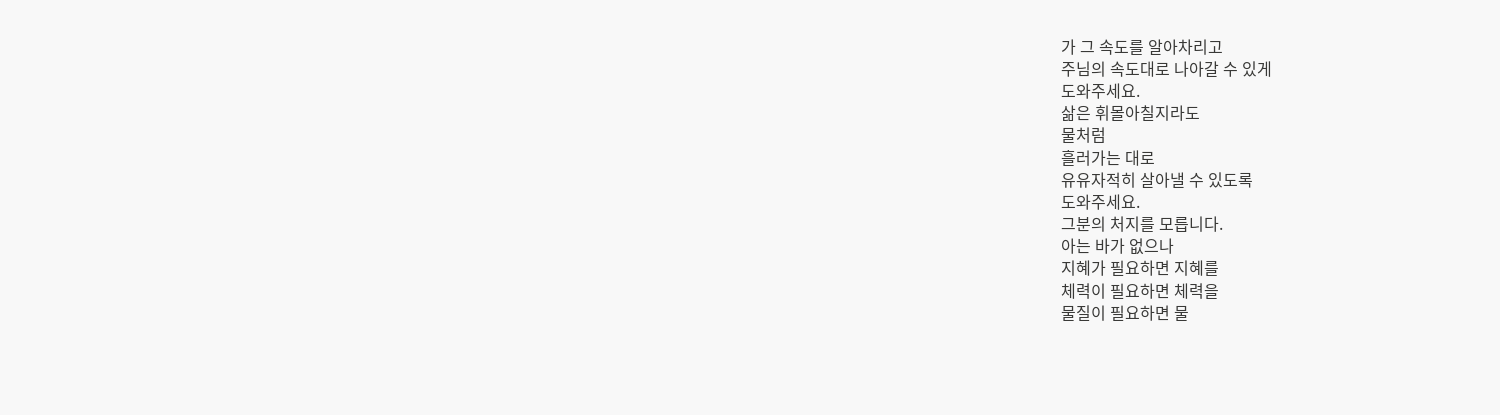가 그 속도를 알아차리고
주님의 속도대로 나아갈 수 있게
도와주세요.
삶은 휘몰아칠지라도
물처럼
흘러가는 대로
유유자적히 살아낼 수 있도록
도와주세요.
그분의 처지를 모릅니다.
아는 바가 없으나
지혜가 필요하면 지혜를
체력이 필요하면 체력을
물질이 필요하면 물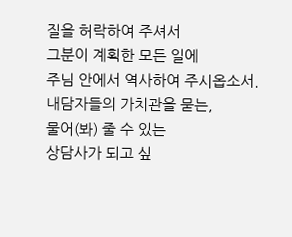질을 허락하여 주셔서
그분이 계획한 모든 일에
주님 안에서 역사하여 주시옵소서.
내담자들의 가치관을 묻는,
물어(봐) 줄 수 있는
상담사가 되고 싶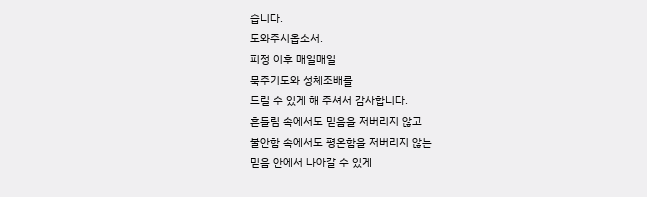습니다.
도와주시옵소서.
피정 이후 매일매일
묵주기도와 성체조배를
드릴 수 있게 해 주셔서 감사합니다.
흔들림 속에서도 믿음을 저버리지 않고
불안함 속에서도 평온함을 저버리지 않는
믿음 안에서 나아갈 수 있게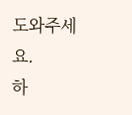도와주세요.
하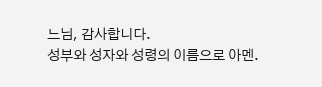느님, 감사합니다.
성부와 성자와 성령의 이름으로 아멘.